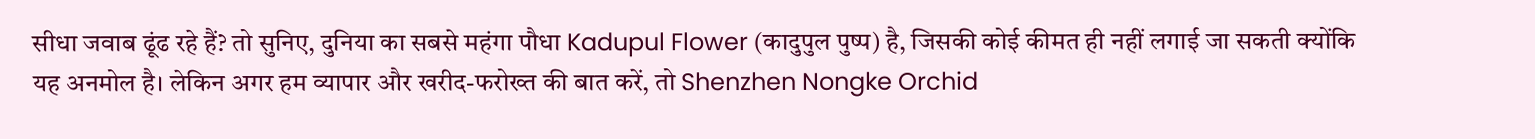सीधा जवाब ढूंढ रहे हैं? तो सुनिए, दुनिया का सबसे महंगा पौधा Kadupul Flower (कादुपुल पुष्प) है, जिसकी कोई कीमत ही नहीं लगाई जा सकती क्योंकि यह अनमोल है। लेकिन अगर हम व्यापार और खरीद-फरोख्त की बात करें, तो Shenzhen Nongke Orchid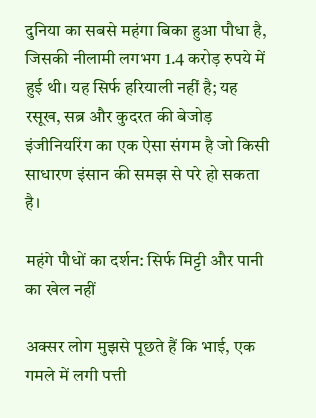दुनिया का सबसे महंगा बिका हुआ पौधा है, जिसकी नीलामी लगभग 1.4 करोड़ रुपये में हुई थी। यह सिर्फ हरियाली नहीं है; यह रसूख, सब्र और कुदरत की बेजोड़ इंजीनियरिंग का एक ऐसा संगम है जो किसी साधारण इंसान की समझ से परे हो सकता है।

महंगे पौधों का दर्शन: सिर्फ मिट्टी और पानी का खेल नहीं

अक्सर लोग मुझसे पूछते हैं कि भाई, एक गमले में लगी पत्ती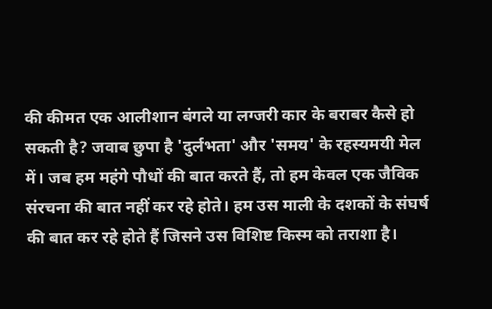की कीमत एक आलीशान बंगले या लग्जरी कार के बराबर कैसे हो सकती है? जवाब छुपा है 'दुर्लभता' और 'समय' के रहस्यमयी मेल में। जब हम महंगे पौधों की बात करते हैं, तो हम केवल एक जैविक संरचना की बात नहीं कर रहे होते। हम उस माली के दशकों के संघर्ष की बात कर रहे होते हैं जिसने उस विशिष्ट किस्म को तराशा है।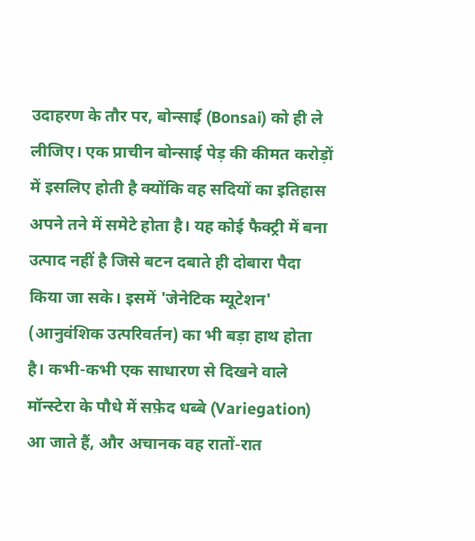उदाहरण के तौर पर, बोन्साई (Bonsai) को ही ले लीजिए। एक प्राचीन बोन्साई पेड़ की कीमत करोड़ों में इसलिए होती है क्योंकि वह सदियों का इतिहास अपने तने में समेटे होता है। यह कोई फैक्ट्री में बना उत्पाद नहीं है जिसे बटन दबाते ही दोबारा पैदा किया जा सके। इसमें 'जेनेटिक म्यूटेशन' (आनुवंशिक उत्परिवर्तन) का भी बड़ा हाथ होता है। कभी-कभी एक साधारण से दिखने वाले मॉन्स्टेरा के पौधे में सफ़ेद धब्बे (Variegation) आ जाते हैं, और अचानक वह रातों-रात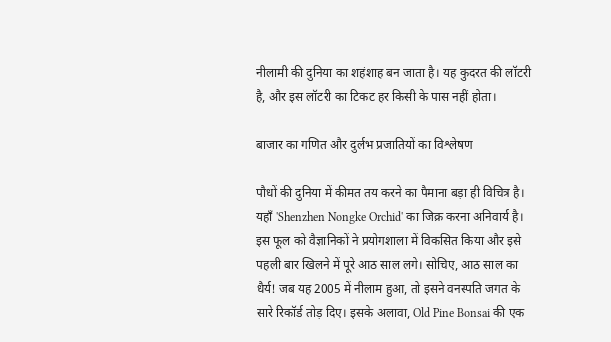नीलामी की दुनिया का शहंशाह बन जाता है। यह कुदरत की लॉटरी है, और इस लॉटरी का टिकट हर किसी के पास नहीं होता।

बाजार का गणित और दुर्लभ प्रजातियों का विश्लेषण

पौधों की दुनिया में कीमत तय करने का पैमाना बड़ा ही विचित्र है। यहाँ 'Shenzhen Nongke Orchid' का जिक्र करना अनिवार्य है। इस फूल को वैज्ञानिकों ने प्रयोगशाला में विकसित किया और इसे पहली बार खिलने में पूरे आठ साल लगे। सोचिए, आठ साल का धैर्य! जब यह 2005 में नीलाम हुआ, तो इसने वनस्पति जगत के सारे रिकॉर्ड तोड़ दिए। इसके अलावा, Old Pine Bonsai की एक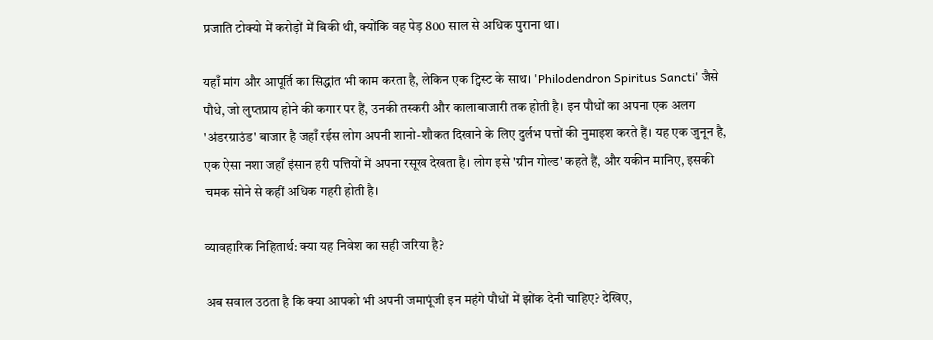प्रजाति टोक्यो में करोड़ों में बिकी थी, क्योंकि वह पेड़ 800 साल से अधिक पुराना था।

यहाँ मांग और आपूर्ति का सिद्धांत भी काम करता है, लेकिन एक ट्विस्ट के साथ। 'Philodendron Spiritus Sancti' जैसे पौधे, जो लुप्तप्राय होने की कगार पर हैं, उनकी तस्करी और कालाबाजारी तक होती है। इन पौधों का अपना एक अलग 'अंडरग्राउंड' बाजार है जहाँ रईस लोग अपनी शानो-शौकत दिखाने के लिए दुर्लभ पत्तों की नुमाइश करते हैं। यह एक जुनून है, एक ऐसा नशा जहाँ इंसान हरी पत्तियों में अपना रसूख देखता है। लोग इसे 'ग्रीन गोल्ड' कहते हैं, और यकीन मानिए, इसकी चमक सोने से कहीं अधिक गहरी होती है।

व्यावहारिक निहितार्थ: क्या यह निवेश का सही जरिया है?

अब सवाल उठता है कि क्या आपको भी अपनी जमापूंजी इन महंगे पौधों में झोंक देनी चाहिए? देखिए,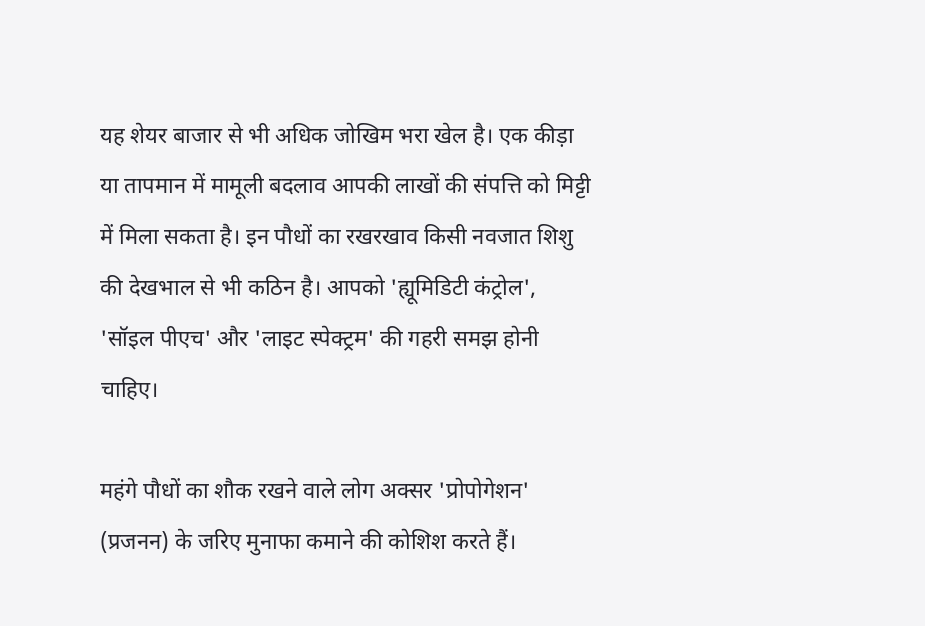यह शेयर बाजार से भी अधिक जोखिम भरा खेल है। एक कीड़ा या तापमान में मामूली बदलाव आपकी लाखों की संपत्ति को मिट्टी में मिला सकता है। इन पौधों का रखरखाव किसी नवजात शिशु की देखभाल से भी कठिन है। आपको 'ह्यूमिडिटी कंट्रोल', 'सॉइल पीएच' और 'लाइट स्पेक्ट्रम' की गहरी समझ होनी चाहिए।

महंगे पौधों का शौक रखने वाले लोग अक्सर 'प्रोपोगेशन' (प्रजनन) के जरिए मुनाफा कमाने की कोशिश करते हैं।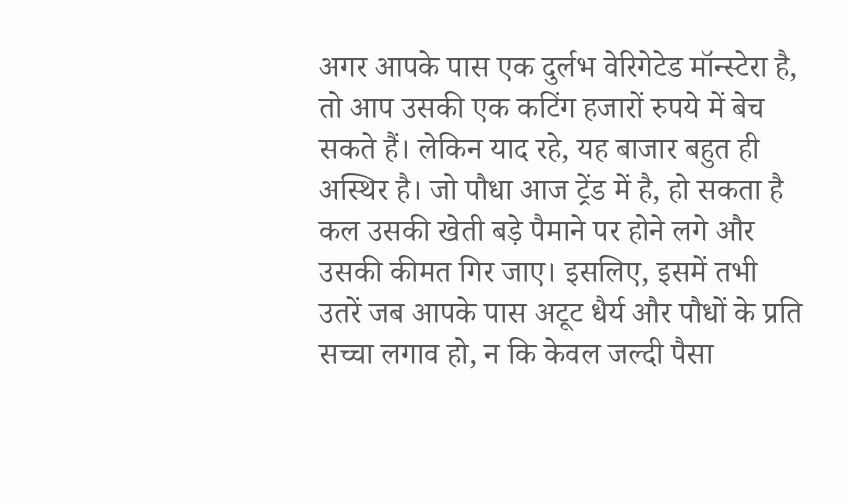अगर आपके पास एक दुर्लभ वेरिगेटेड मॉन्स्टेरा है, तो आप उसकी एक कटिंग हजारों रुपये में बेच सकते हैं। लेकिन याद रहे, यह बाजार बहुत ही अस्थिर है। जो पौधा आज ट्रेंड में है, हो सकता है कल उसकी खेती बड़े पैमाने पर होने लगे और उसकी कीमत गिर जाए। इसलिए, इसमें तभी उतरें जब आपके पास अटूट धैर्य और पौधों के प्रति सच्चा लगाव हो, न कि केवल जल्दी पैसा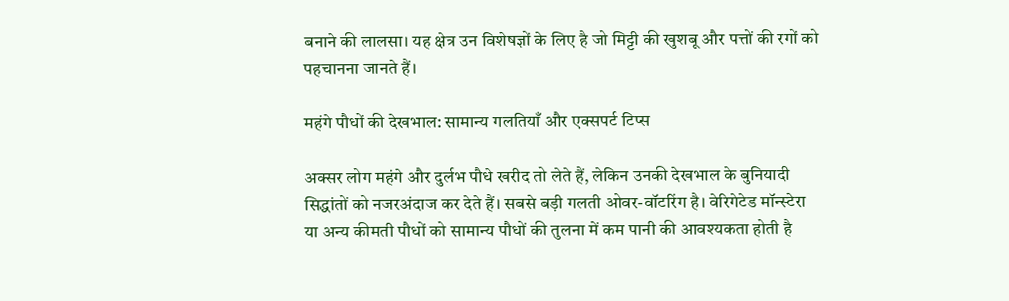बनाने की लालसा। यह क्षेत्र उन विशेषज्ञों के लिए है जो मिट्टी की खुशबू और पत्तों की रगों को पहचानना जानते हैं।

महंगे पौधों की देखभाल: सामान्य गलतियाँ और एक्सपर्ट टिप्स

अक्सर लोग महंगे और दुर्लभ पौधे खरीद तो लेते हैं, लेकिन उनकी देखभाल के बुनियादी सिद्धांतों को नजरअंदाज कर देते हैं। सबसे बड़ी गलती ओवर-वॉटरिंग है। वेरिगेटेड मॉन्स्टेरा या अन्य कीमती पौधों को सामान्य पौधों की तुलना में कम पानी की आवश्यकता होती है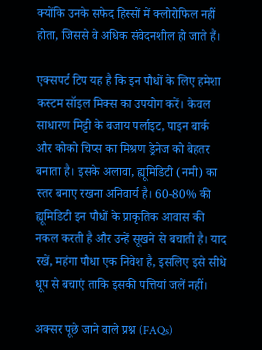क्योंकि उनके सफेद हिस्सों में क्लोरोफिल नहीं होता, जिससे वे अधिक संवेदनशील हो जाते हैं।

एक्सपर्ट टिप यह है कि इन पौधों के लिए हमेशा कस्टम सॉइल मिक्स का उपयोग करें। केवल साधारण मिट्टी के बजाय पर्लाइट, पाइन बार्क और कोको चिप्स का मिश्रण ड्रेनेज को बेहतर बनाता है। इसके अलावा, ह्यूमिडिटी (नमी) का स्तर बनाए रखना अनिवार्य है। 60-80% की ह्यूमिडिटी इन पौधों के प्राकृतिक आवास की नकल करती है और उन्हें सूखने से बचाती है। याद रखें, महंगा पौधा एक निवेश है, इसलिए इसे सीधे धूप से बचाएं ताकि इसकी पत्तियां जलें नहीं।

अक्सर पूछे जाने वाले प्रश्न (FAQs)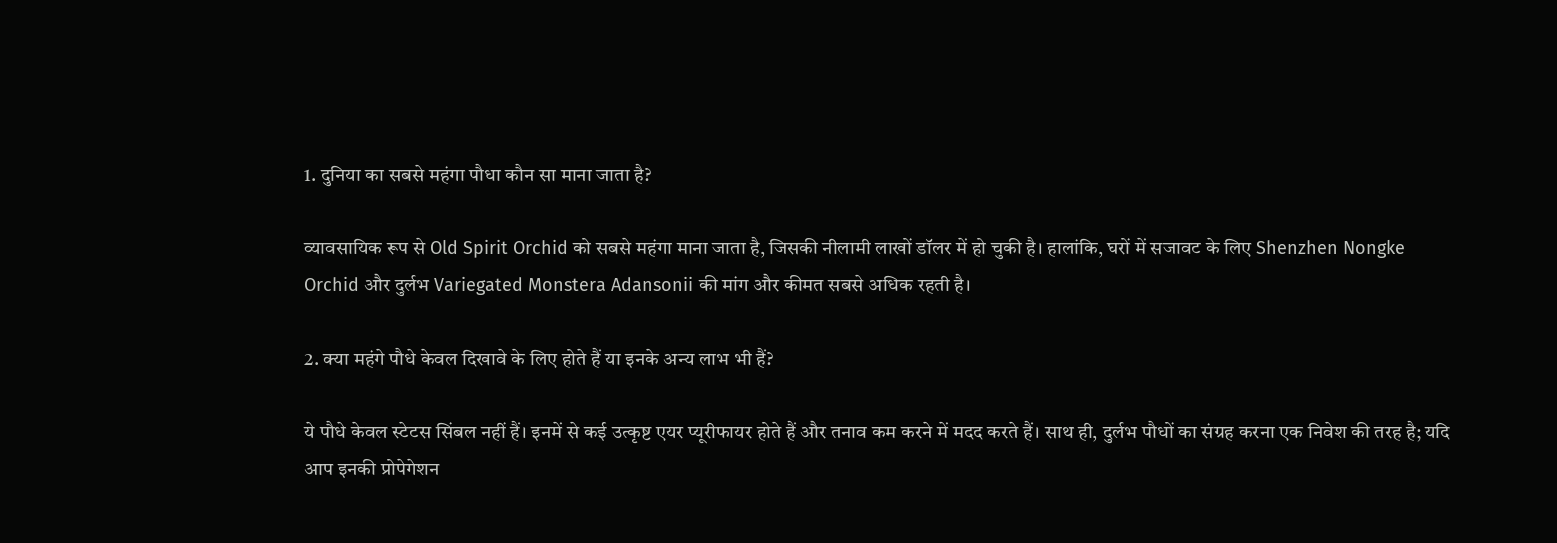1. दुनिया का सबसे महंगा पौधा कौन सा माना जाता है?

व्यावसायिक रूप से Old Spirit Orchid को सबसे महंगा माना जाता है, जिसकी नीलामी लाखों डॉलर में हो चुकी है। हालांकि, घरों में सजावट के लिए Shenzhen Nongke Orchid और दुर्लभ Variegated Monstera Adansonii की मांग और कीमत सबसे अधिक रहती है।

2. क्या महंगे पौधे केवल दिखावे के लिए होते हैं या इनके अन्य लाभ भी हैं?

ये पौधे केवल स्टेटस सिंबल नहीं हैं। इनमें से कई उत्कृष्ट एयर प्यूरीफायर होते हैं और तनाव कम करने में मदद करते हैं। साथ ही, दुर्लभ पौधों का संग्रह करना एक निवेश की तरह है; यदि आप इनकी प्रोपेगेशन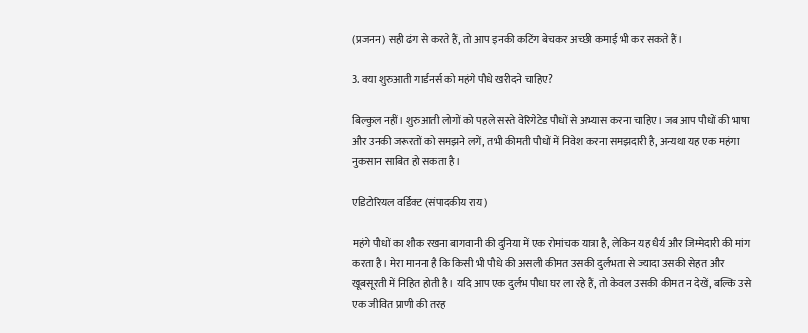(प्रजनन) सही ढंग से करते हैं, तो आप इनकी कटिंग बेचकर अच्छी कमाई भी कर सकते हैं।

3. क्या शुरुआती गार्डनर्स को महंगे पौधे खरीदने चाहिए?

बिल्कुल नहीं। शुरुआती लोगों को पहले सस्ते वेरिगेटेड पौधों से अभ्यास करना चाहिए। जब आप पौधों की भाषा और उनकी जरूरतों को समझने लगें, तभी कीमती पौधों में निवेश करना समझदारी है, अन्यथा यह एक महंगा नुकसान साबित हो सकता है।

एडिटोरियल वर्डिक्ट (संपादकीय राय)

महंगे पौधों का शौक रखना बागवानी की दुनिया में एक रोमांचक यात्रा है, लेकिन यह धैर्य और जिम्मेदारी की मांग करता है। मेरा मानना है कि किसी भी पौधे की असली कीमत उसकी दुर्लभता से ज्यादा उसकी सेहत और खूबसूरती में निहित होती है। यदि आप एक दुर्लभ पौधा घर ला रहे हैं, तो केवल उसकी कीमत न देखें, बल्कि उसे एक जीवित प्राणी की तरह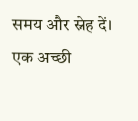समय और स्नेह दें। एक अच्छी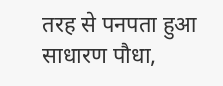तरह से पनपता हुआ साधारण पौधा,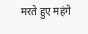मरते हुए महंगे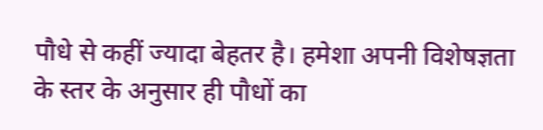पौधे से कहीं ज्यादा बेहतर है। हमेशा अपनी विशेषज्ञता के स्तर के अनुसार ही पौधों का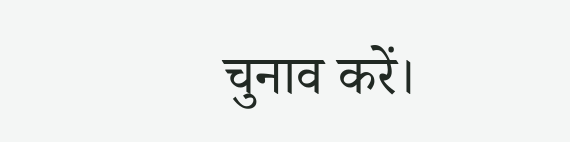चुनाव करें।